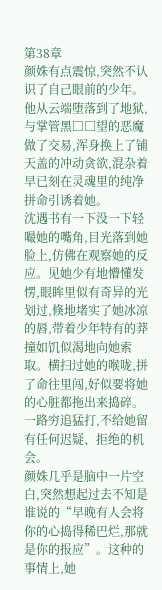第38章
颜姝有点震惊,突然不认识了自己眼前的少年。他从云端堕落到了地狱,与掌管黑□□望的恶魔做了交易,浑身换上了铺天盖的冲动贪欲,混杂着早已刻在灵魂里的纯净拼命引诱着她。
沈遇书有一下没一下轻嘬她的嘴角,目光落到她脸上,仿佛在观察她的反应。见她少有地懵懂发愣,眼眸里似有奇异的光划过,倏地堵实了她冰凉的唇,带着少年特有的莽撞如饥似渴地向她索取。横扫过她的喉咙,拼了命往里闯,好似要将她的心脏都拖出来捣碎。
一路穷追猛打,不给她留有任何迟疑、拒绝的机会。
颜姝几乎是脑中一片空白,突然想起过去不知是谁说的“早晚有人会将你的心捣得稀巴烂,那就是你的报应”。这种的事情上,她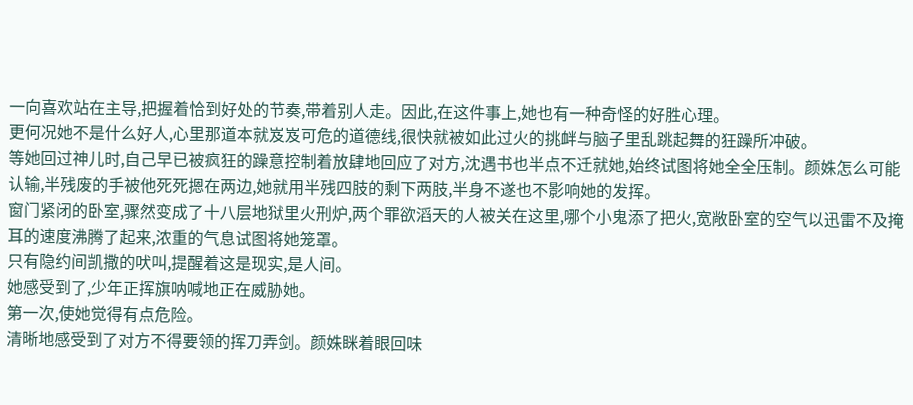一向喜欢站在主导,把握着恰到好处的节奏,带着别人走。因此,在这件事上,她也有一种奇怪的好胜心理。
更何况她不是什么好人,心里那道本就岌岌可危的道德线,很快就被如此过火的挑衅与脑子里乱跳起舞的狂躁所冲破。
等她回过神儿时,自己早已被疯狂的躁意控制着放肆地回应了对方,沈遇书也半点不迁就她,始终试图将她全全压制。颜姝怎么可能认输,半残废的手被他死死摁在两边,她就用半残四肢的剩下两肢,半身不遂也不影响她的发挥。
窗门紧闭的卧室,骤然变成了十八层地狱里火刑炉,两个罪欲滔天的人被关在这里,哪个小鬼添了把火,宽敞卧室的空气以迅雷不及掩耳的速度沸腾了起来,浓重的气息试图将她笼罩。
只有隐约间凯撒的吠叫,提醒着这是现实,是人间。
她感受到了,少年正挥旗呐喊地正在威胁她。
第一次,使她觉得有点危险。
清晰地感受到了对方不得要领的挥刀弄剑。颜姝眯着眼回味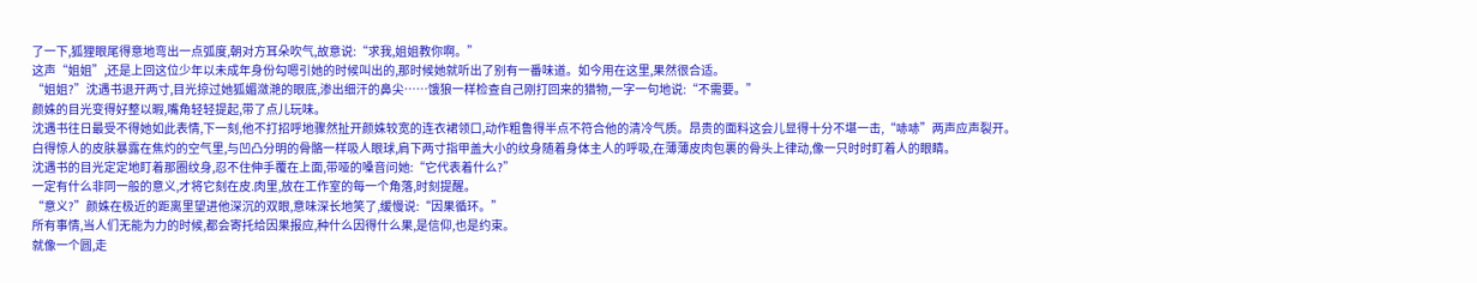了一下,狐狸眼尾得意地弯出一点弧度,朝对方耳朵吹气,故意说:“求我,姐姐教你啊。”
这声“姐姐”,还是上回这位少年以未成年身份勾嗯引她的时候叫出的,那时候她就听出了别有一番味道。如今用在这里,果然很合适。
“姐姐?”沈遇书退开两寸,目光掠过她狐媚潋滟的眼底,渗出细汗的鼻尖……饿狼一样检查自己刚打回来的猎物,一字一句地说:“不需要。”
颜姝的目光变得好整以暇,嘴角轻轻提起,带了点儿玩味。
沈遇书往日最受不得她如此表情,下一刻,他不打招呼地骤然扯开颜姝较宽的连衣裙领口,动作粗鲁得半点不符合他的清冷气质。昂贵的面料这会儿显得十分不堪一击,“哧哧”两声应声裂开。
白得惊人的皮肤暴露在焦灼的空气里,与凹凸分明的骨骼一样吸人眼球,肩下两寸指甲盖大小的纹身随着身体主人的呼吸,在薄薄皮肉包裹的骨头上律动,像一只时时盯着人的眼睛。
沈遇书的目光定定地盯着那圈纹身,忍不住伸手覆在上面,带哑的嗓音问她:“它代表着什么?”
一定有什么非同一般的意义,才将它刻在皮.肉里,放在工作室的每一个角落,时刻提醒。
“意义?”颜姝在极近的距离里望进他深沉的双眼,意味深长地笑了,缓慢说:“因果循环。”
所有事情,当人们无能为力的时候,都会寄托给因果报应,种什么因得什么果,是信仰,也是约束。
就像一个圆,走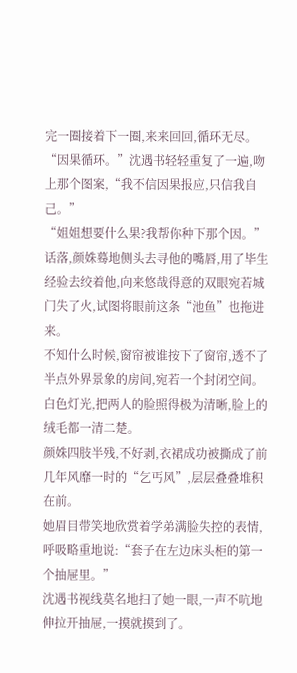完一圈接着下一圈,来来回回,循环无尽。
“因果循环。”沈遇书轻轻重复了一遍,吻上那个图案,“我不信因果报应,只信我自己。”
“姐姐想要什么果?我帮你种下那个因。”
话落,颜姝蓦地侧头去寻他的嘴唇,用了毕生经验去绞着他,向来悠哉得意的双眼宛若城门失了火,试图将眼前这条“池鱼”也拖进来。
不知什么时候,窗帘被谁按下了窗帘,透不了半点外界景象的房间,宛若一个封闭空间。白色灯光,把两人的脸照得极为清晰,脸上的绒毛都一清二楚。
颜姝四肢半残,不好剥,衣裙成功被撕成了前几年风靡一时的“乞丐风”,层层叠叠堆积在前。
她眉目带笑地欣赏着学弟满脸失控的表情,呼吸略重地说:“套子在左边床头柜的第一个抽屉里。”
沈遇书视线莫名地扫了她一眼,一声不吭地伸拉开抽屉,一摸就摸到了。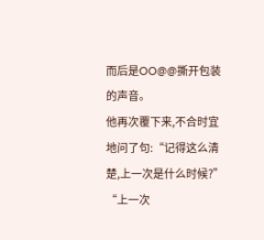而后是OO@@撕开包装的声音。
他再次覆下来,不合时宜地问了句:“记得这么清楚,上一次是什么时候?”
“上一次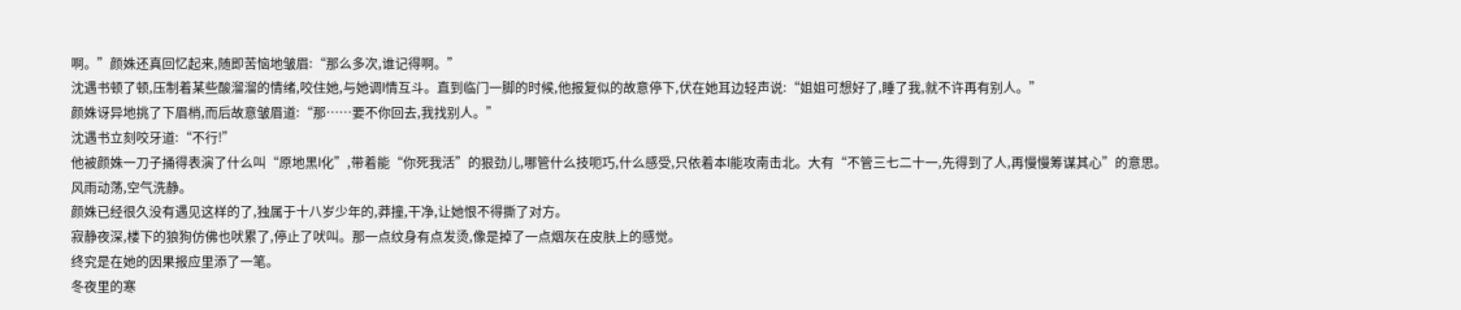啊。”颜姝还真回忆起来,随即苦恼地皱眉:“那么多次,谁记得啊。”
沈遇书顿了顿,压制着某些酸溜溜的情绪,咬住她,与她调l情互斗。直到临门一脚的时候,他报复似的故意停下,伏在她耳边轻声说:“姐姐可想好了,睡了我,就不许再有别人。”
颜姝讶异地挑了下眉梢,而后故意皱眉道:“那……要不你回去,我找别人。”
沈遇书立刻咬牙道:“不行!”
他被颜姝一刀子捅得表演了什么叫“原地黑l化”,带着能“你死我活”的狠劲儿,哪管什么技呃巧,什么感受,只依着本l能攻南击北。大有“不管三七二十一,先得到了人,再慢慢筹谋其心”的意思。
风雨动荡,空气洗静。
颜姝已经很久没有遇见这样的了,独属于十八岁少年的,莽撞,干净,让她恨不得撕了对方。
寂静夜深,楼下的狼狗仿佛也吠累了,停止了吠叫。那一点纹身有点发烫,像是掉了一点烟灰在皮肤上的感觉。
终究是在她的因果报应里添了一笔。
冬夜里的寒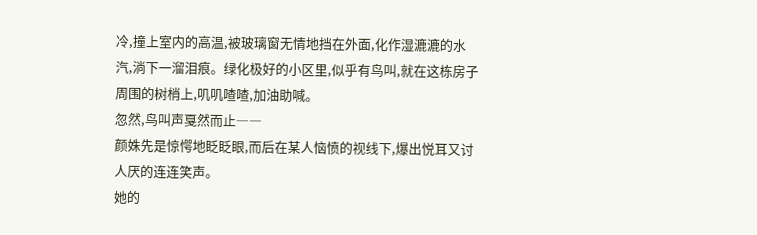冷,撞上室内的高温,被玻璃窗无情地挡在外面,化作湿漉漉的水汽,淌下一溜泪痕。绿化极好的小区里,似乎有鸟叫,就在这栋房子周围的树梢上,叽叽喳喳,加油助喊。
忽然,鸟叫声戛然而止――
颜姝先是惊愕地眨眨眼,而后在某人恼愤的视线下,爆出悦耳又讨人厌的连连笑声。
她的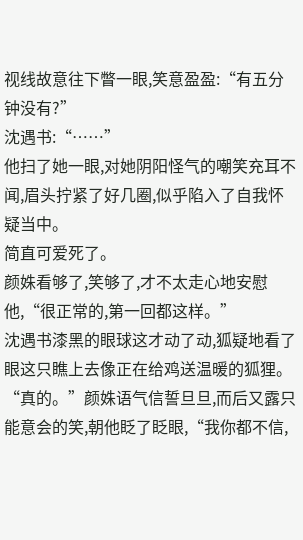视线故意往下瞥一眼,笑意盈盈:“有五分钟没有?”
沈遇书:“……”
他扫了她一眼,对她阴阳怪气的嘲笑充耳不闻,眉头拧紧了好几圈,似乎陷入了自我怀疑当中。
简直可爱死了。
颜姝看够了,笑够了,才不太走心地安慰他,“很正常的,第一回都这样。”
沈遇书漆黑的眼球这才动了动,狐疑地看了眼这只瞧上去像正在给鸡送温暖的狐狸。
“真的。”颜姝语气信誓旦旦,而后又露只能意会的笑,朝他眨了眨眼,“我你都不信,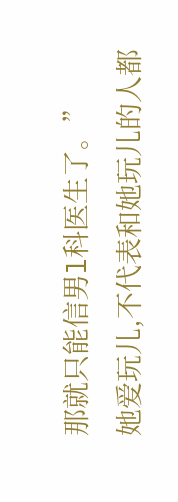那就只能信男l科医生了。”
她爱玩儿,不代表和她玩儿的人都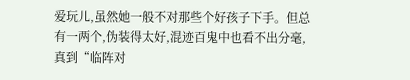爱玩儿,虽然她一般不对那些个好孩子下手。但总有一两个,伪装得太好,混迹百鬼中也看不出分毫,真到“临阵对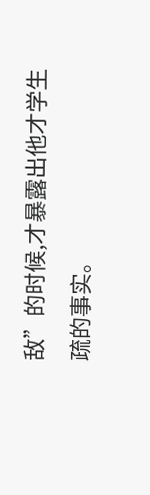敌”的时候,才暴露出他才学生疏的事实。